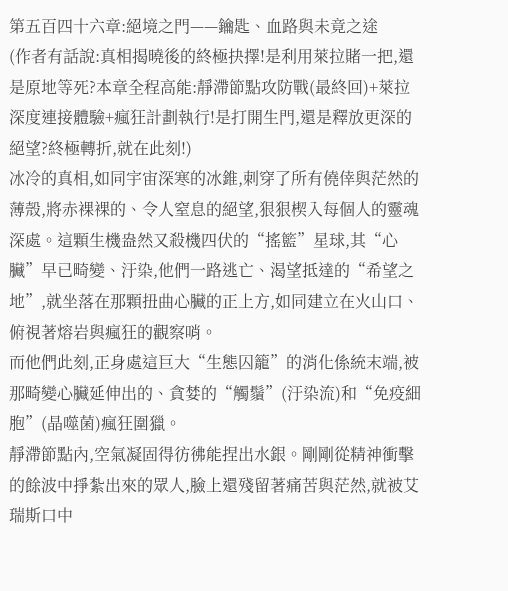第五百四十六章:絕境之門——鑰匙、血路與未竟之途
(作者有話說:真相揭曉後的終極抉擇!是利用萊拉賭一把,還是原地等死?本章全程高能:靜滯節點攻防戰(最終回)+萊拉深度連接體驗+瘋狂計劃執行!是打開生門,還是釋放更深的絕望?終極轉折,就在此刻!)
冰冷的真相,如同宇宙深寒的冰錐,刺穿了所有僥倖與茫然的薄殼,將赤裸裸的、令人窒息的絕望,狠狠楔入每個人的靈魂深處。這顆生機盎然又殺機四伏的“搖籃”星球,其“心臟”早已畸變、汙染,他們一路逃亡、渴望抵達的“希望之地”,就坐落在那顆扭曲心臟的正上方,如同建立在火山口、俯視著熔岩與瘋狂的觀察哨。
而他們此刻,正身處這巨大“生態囚籠”的消化係統末端,被那畸變心臟延伸出的、貪婪的“觸鬚”(汙染流)和“免疫細胞”(晶噬菌)瘋狂圍獵。
靜滯節點內,空氣凝固得彷彿能捏出水銀。剛剛從精神衝擊的餘波中掙紮出來的眾人,臉上還殘留著痛苦與茫然,就被艾瑞斯口中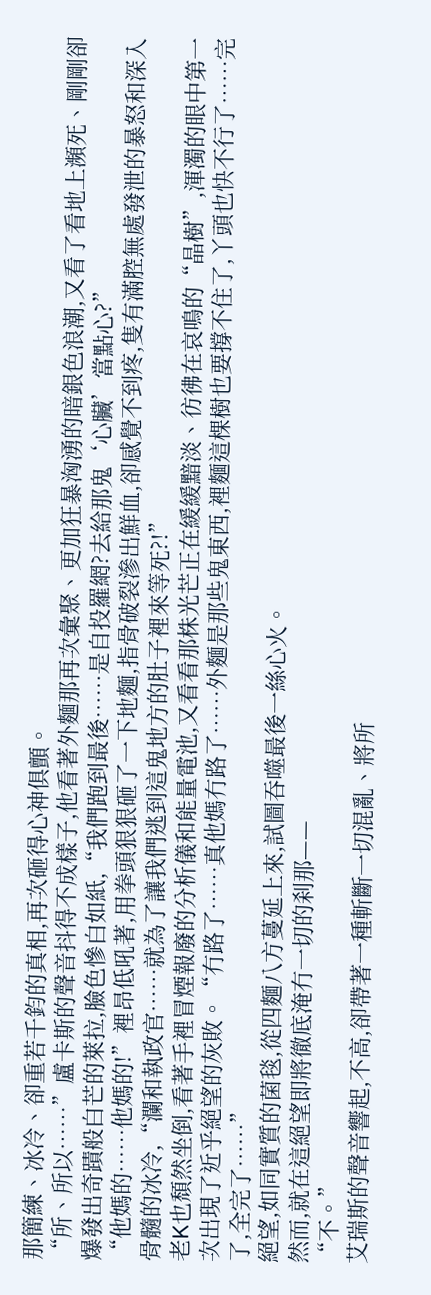那簡練、冰冷、卻重若千鈞的真相,再次砸得心神俱顫。
“所、所以……”盧卡斯的聲音抖得不成樣子,他看著外麵那再次彙聚、更加狂暴洶湧的暗銀色浪潮,又看了看地上瀕死、剛剛卻爆發出奇蹟般白芒的萊拉,臉色慘白如紙,“我們跑到最後……是自投羅網?去給那鬼‘心臟’當點心?”
“他媽的……他媽的!”裡昂低吼著,用拳頭狠狠砸了一下地麵,指骨破裂滲出鮮血,卻感覺不到疼,隻有滿腔無處發泄的暴怒和深入骨髓的冰冷,“瀾和執政官……就為了讓我們逃到這鬼地方的肚子裡來等死?!”
老K也頹然坐倒,看著手裡冒煙報廢的分析儀和能量電池,又看看那株光芒正在緩緩黯淡、彷彿在哀鳴的“晶樹”,渾濁的眼中第一次出現了近乎絕望的灰敗。“冇路了……真他媽冇路了……外麵是那些鬼東西,裡麵這棵樹也要撐不住了,丫頭也快不行了……完了,全完了……”
絕望,如同實質的菌毯,從四麵八方蔓延上來,試圖吞噬最後一絲心火。
然而,就在這絕望即將徹底淹冇一切的刹那——
“不。”
艾瑞斯的聲音響起,不高,卻帶著一種斬斷一切混亂、將所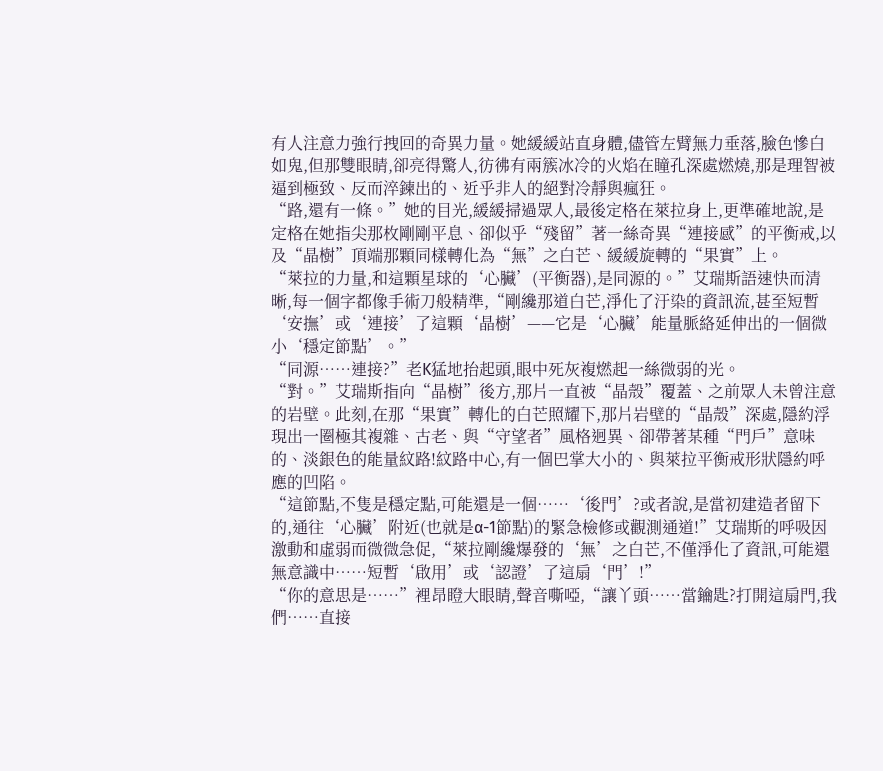有人注意力強行拽回的奇異力量。她緩緩站直身體,儘管左臂無力垂落,臉色慘白如鬼,但那雙眼睛,卻亮得驚人,彷彿有兩簇冰冷的火焰在瞳孔深處燃燒,那是理智被逼到極致、反而淬鍊出的、近乎非人的絕對冷靜與瘋狂。
“路,還有一條。”她的目光,緩緩掃過眾人,最後定格在萊拉身上,更準確地說,是定格在她指尖那枚剛剛平息、卻似乎“殘留”著一絲奇異“連接感”的平衡戒,以及“晶樹”頂端那顆同樣轉化為“無”之白芒、緩緩旋轉的“果實”上。
“萊拉的力量,和這顆星球的‘心臟’(平衡器),是同源的。”艾瑞斯語速快而清晰,每一個字都像手術刀般精準,“剛纔那道白芒,淨化了汙染的資訊流,甚至短暫‘安撫’或‘連接’了這顆‘晶樹’——它是‘心臟’能量脈絡延伸出的一個微小‘穩定節點’。”
“同源……連接?”老K猛地抬起頭,眼中死灰複燃起一絲微弱的光。
“對。”艾瑞斯指向“晶樹”後方,那片一直被“晶殼”覆蓋、之前眾人未曾注意的岩壁。此刻,在那“果實”轉化的白芒照耀下,那片岩壁的“晶殼”深處,隱約浮現出一圈極其複雜、古老、與“守望者”風格迥異、卻帶著某種“門戶”意味的、淡銀色的能量紋路!紋路中心,有一個巴掌大小的、與萊拉平衡戒形狀隱約呼應的凹陷。
“這節點,不隻是穩定點,可能還是一個……‘後門’?或者說,是當初建造者留下的,通往‘心臟’附近(也就是α-1節點)的緊急檢修或觀測通道!”艾瑞斯的呼吸因激動和虛弱而微微急促,“萊拉剛纔爆發的‘無’之白芒,不僅淨化了資訊,可能還無意識中……短暫‘啟用’或‘認證’了這扇‘門’!”
“你的意思是……”裡昂瞪大眼睛,聲音嘶啞,“讓丫頭……當鑰匙?打開這扇門,我們……直接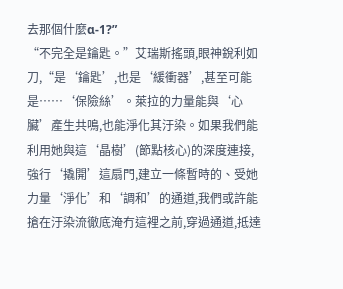去那個什麼α-1?”
“不完全是鑰匙。”艾瑞斯搖頭,眼神銳利如刀,“是‘鑰匙’,也是‘緩衝器’,甚至可能是……‘保險絲’。萊拉的力量能與‘心臟’產生共鳴,也能淨化其汙染。如果我們能利用她與這‘晶樹’(節點核心)的深度連接,強行‘撬開’這扇門,建立一條暫時的、受她力量‘淨化’和‘調和’的通道,我們或許能搶在汙染流徹底淹冇這裡之前,穿過通道,抵達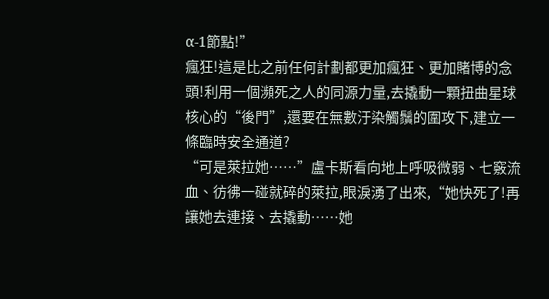α-1節點!”
瘋狂!這是比之前任何計劃都更加瘋狂、更加賭博的念頭!利用一個瀕死之人的同源力量,去撬動一顆扭曲星球核心的“後門”,還要在無數汙染觸鬚的圍攻下,建立一條臨時安全通道?
“可是萊拉她……”盧卡斯看向地上呼吸微弱、七竅流血、彷彿一碰就碎的萊拉,眼淚湧了出來,“她快死了!再讓她去連接、去撬動……她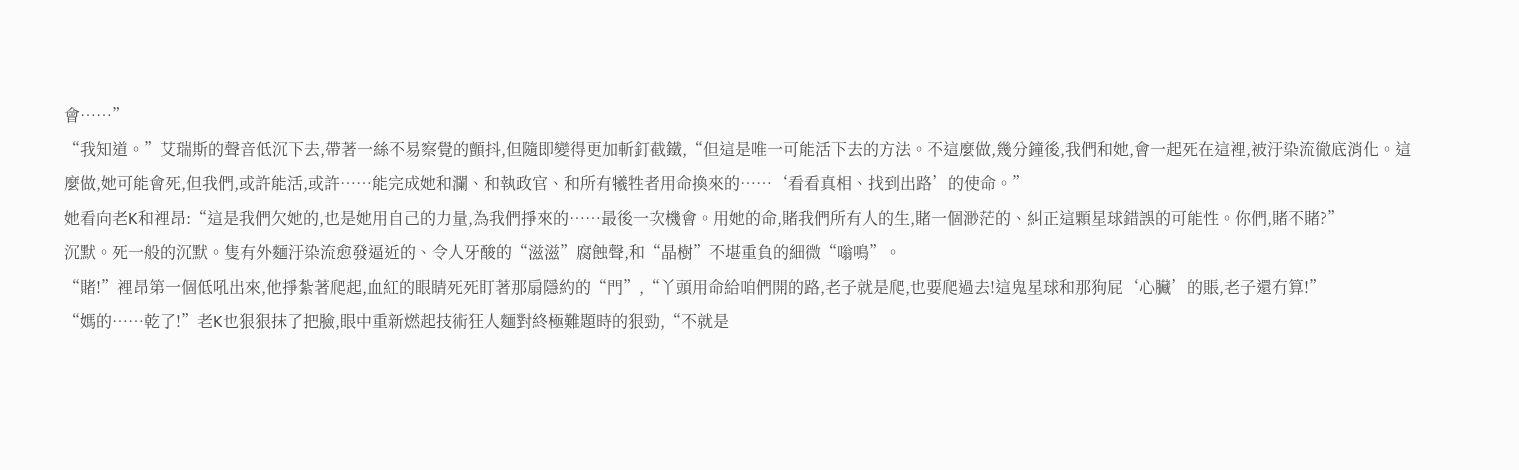會……”
“我知道。”艾瑞斯的聲音低沉下去,帶著一絲不易察覺的顫抖,但隨即變得更加斬釘截鐵,“但這是唯一可能活下去的方法。不這麼做,幾分鐘後,我們和她,會一起死在這裡,被汙染流徹底消化。這麼做,她可能會死,但我們,或許能活,或許……能完成她和瀾、和執政官、和所有犧牲者用命換來的……‘看看真相、找到出路’的使命。”
她看向老K和裡昂:“這是我們欠她的,也是她用自己的力量,為我們掙來的……最後一次機會。用她的命,賭我們所有人的生,賭一個渺茫的、糾正這顆星球錯誤的可能性。你們,賭不賭?”
沉默。死一般的沉默。隻有外麵汙染流愈發逼近的、令人牙酸的“滋滋”腐蝕聲,和“晶樹”不堪重負的細微“嗡鳴”。
“賭!”裡昂第一個低吼出來,他掙紮著爬起,血紅的眼睛死死盯著那扇隱約的“門”,“丫頭用命給咱們開的路,老子就是爬,也要爬過去!這鬼星球和那狗屁‘心臟’的賬,老子還冇算!”
“媽的……乾了!”老K也狠狠抹了把臉,眼中重新燃起技術狂人麵對終極難題時的狠勁,“不就是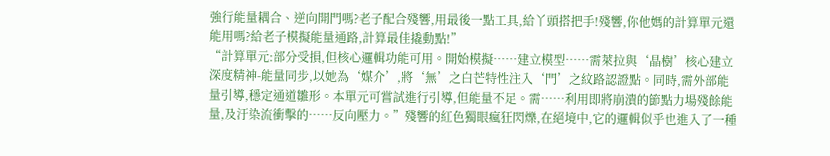強行能量耦合、逆向開門嗎?老子配合殘響,用最後一點工具,給丫頭搭把手!殘響,你他媽的計算單元還能用嗎?給老子模擬能量通路,計算最佳撬動點!”
“計算單元:部分受損,但核心邏輯功能可用。開始模擬……建立模型……需萊拉與‘晶樹’核心建立深度精神-能量同步,以她為‘媒介’,將‘無’之白芒特性注入‘門’之紋路認證點。同時,需外部能量引導,穩定通道雛形。本單元可嘗試進行引導,但能量不足。需……利用即將崩潰的節點力場殘餘能量,及汙染流衝擊的……反向壓力。”殘響的紅色獨眼瘋狂閃爍,在絕境中,它的邏輯似乎也進入了一種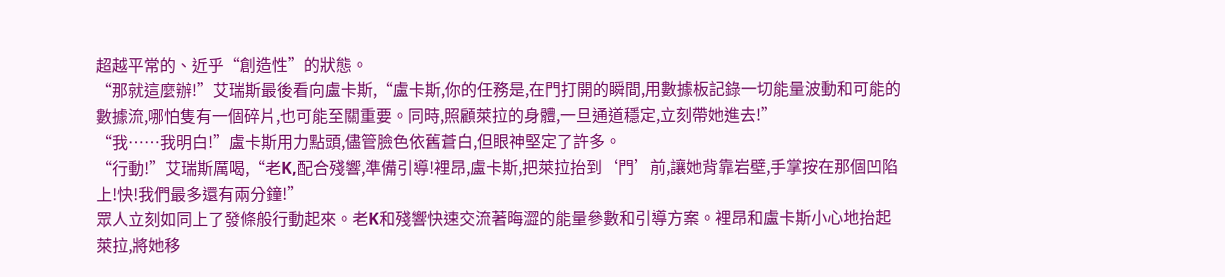超越平常的、近乎“創造性”的狀態。
“那就這麼辦!”艾瑞斯最後看向盧卡斯,“盧卡斯,你的任務是,在門打開的瞬間,用數據板記錄一切能量波動和可能的數據流,哪怕隻有一個碎片,也可能至關重要。同時,照顧萊拉的身體,一旦通道穩定,立刻帶她進去!”
“我……我明白!”盧卡斯用力點頭,儘管臉色依舊蒼白,但眼神堅定了許多。
“行動!”艾瑞斯厲喝,“老K,配合殘響,準備引導!裡昂,盧卡斯,把萊拉抬到‘門’前,讓她背靠岩壁,手掌按在那個凹陷上!快!我們最多還有兩分鐘!”
眾人立刻如同上了發條般行動起來。老K和殘響快速交流著晦澀的能量參數和引導方案。裡昂和盧卡斯小心地抬起萊拉,將她移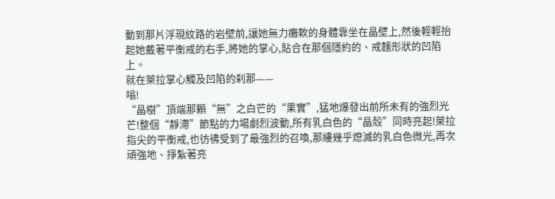動到那片浮現紋路的岩壁前,讓她無力癱軟的身體靠坐在晶壁上,然後輕輕抬起她戴著平衡戒的右手,將她的掌心,貼合在那個隱約的、戒麵形狀的凹陷上。
就在萊拉掌心觸及凹陷的刹那——
嗡!
“晶樹”頂端那顆“無”之白芒的“果實”,猛地爆發出前所未有的強烈光芒!整個“靜滯”節點的力場劇烈波動,所有乳白色的“晶殼”同時亮起!萊拉指尖的平衡戒,也彷彿受到了最強烈的召喚,那縷幾乎熄滅的乳白色微光,再次頑強地、掙紮著亮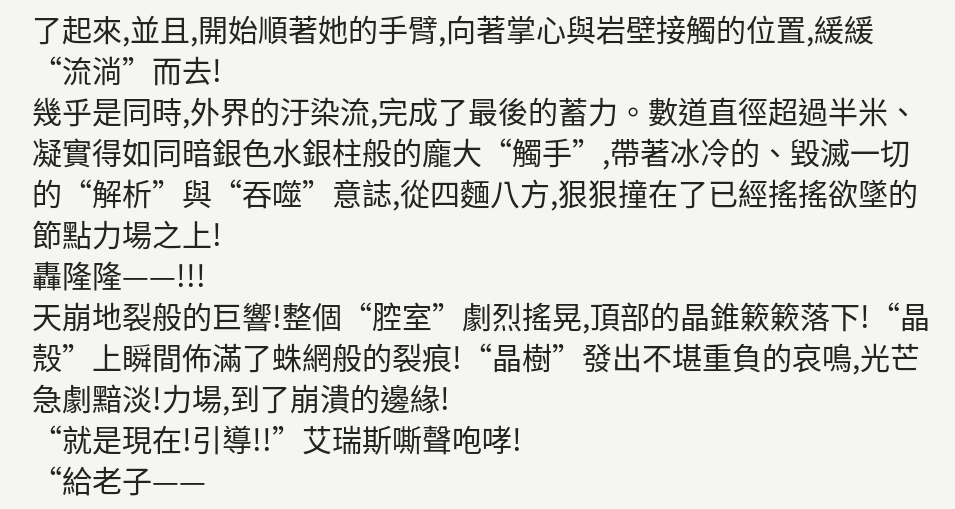了起來,並且,開始順著她的手臂,向著掌心與岩壁接觸的位置,緩緩“流淌”而去!
幾乎是同時,外界的汙染流,完成了最後的蓄力。數道直徑超過半米、凝實得如同暗銀色水銀柱般的龐大“觸手”,帶著冰冷的、毀滅一切的“解析”與“吞噬”意誌,從四麵八方,狠狠撞在了已經搖搖欲墜的節點力場之上!
轟隆隆——!!!
天崩地裂般的巨響!整個“腔室”劇烈搖晃,頂部的晶錐簌簌落下!“晶殼”上瞬間佈滿了蛛網般的裂痕!“晶樹”發出不堪重負的哀鳴,光芒急劇黯淡!力場,到了崩潰的邊緣!
“就是現在!引導!!”艾瑞斯嘶聲咆哮!
“給老子——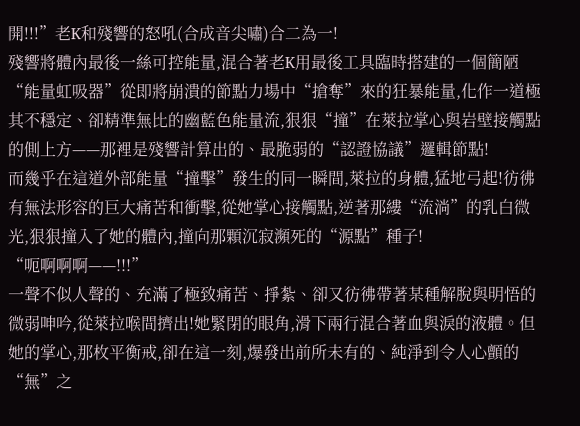開!!!”老K和殘響的怒吼(合成音尖嘯)合二為一!
殘響將體內最後一絲可控能量,混合著老K用最後工具臨時搭建的一個簡陋“能量虹吸器”從即將崩潰的節點力場中“搶奪”來的狂暴能量,化作一道極其不穩定、卻精準無比的幽藍色能量流,狠狠“撞”在萊拉掌心與岩壁接觸點的側上方——那裡是殘響計算出的、最脆弱的“認證協議”邏輯節點!
而幾乎在這道外部能量“撞擊”發生的同一瞬間,萊拉的身體,猛地弓起!彷彿有無法形容的巨大痛苦和衝擊,從她掌心接觸點,逆著那縷“流淌”的乳白微光,狠狠撞入了她的體內,撞向那顆沉寂瀕死的“源點”種子!
“呃啊啊啊——!!!”
一聲不似人聲的、充滿了極致痛苦、掙紮、卻又彷彿帶著某種解脫與明悟的微弱呻吟,從萊拉喉間擠出!她緊閉的眼角,滑下兩行混合著血與淚的液體。但她的掌心,那枚平衡戒,卻在這一刻,爆發出前所未有的、純淨到令人心顫的“無”之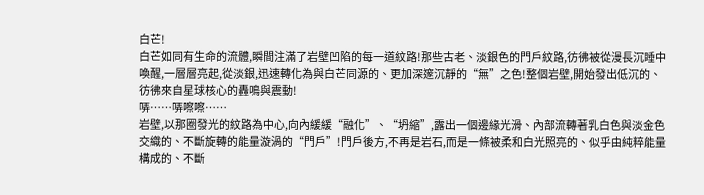白芒!
白芒如同有生命的流體,瞬間注滿了岩壁凹陷的每一道紋路!那些古老、淡銀色的門戶紋路,彷彿被從漫長沉睡中喚醒,一層層亮起,從淡銀,迅速轉化為與白芒同源的、更加深邃沉靜的“無”之色!整個岩壁,開始發出低沉的、彷彿來自星球核心的轟鳴與震動!
哢……哢嚓嚓……
岩壁,以那圈發光的紋路為中心,向內緩緩“融化”、“坍縮”,露出一個邊緣光滑、內部流轉著乳白色與淡金色交織的、不斷旋轉的能量漩渦的“門戶”!門戶後方,不再是岩石,而是一條被柔和白光照亮的、似乎由純粹能量構成的、不斷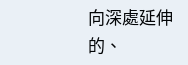向深處延伸的、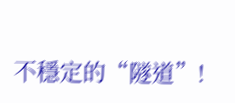不穩定的“隧道”!